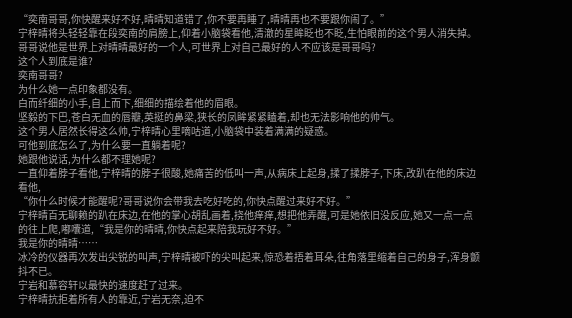“奕南哥哥,你快醒来好不好,晴晴知道错了,你不要再睡了,晴晴再也不要跟你闹了。”
宁梓晴将头轻轻靠在段奕南的肩膀上,仰着小脑袋看他,清澈的星眸眨也不眨,生怕眼前的这个男人消失掉。
哥哥说他是世界上对晴晴最好的一个人,可世界上对自己最好的人不应该是哥哥吗?
这个人到底是谁?
奕南哥哥?
为什么她一点印象都没有。
白而纤细的小手,自上而下,细细的描绘着他的眉眼。
坚毅的下巴,苍白无血的唇瓣,英挺的鼻梁,狭长的凤眸紧紧瞌着,却也无法影响他的帅气。
这个男人居然长得这么帅,宁梓晴心里嘀咕道,小脑袋中装着满满的疑惑。
可他到底怎么了,为什么要一直躺着呢?
她跟他说话,为什么都不理她呢?
一直仰着脖子看他,宁梓晴的脖子很酸,她痛苦的低叫一声,从病床上起身,揉了揉脖子,下床,改趴在他的床边看他,
“你什么时候才能醒呢?哥哥说你会带我去吃好吃的,你快点醒过来好不好。”
宁梓晴百无聊赖的趴在床边,在他的掌心胡乱画着,挠他痒痒,想把他弄醒,可是她依旧没反应,她又一点一点的往上爬,嘟囔道,“我是你的晴晴,你快点起来陪我玩好不好。”
我是你的晴晴……
冰冷的仪器再次发出尖锐的叫声,宁梓晴被吓的尖叫起来,惊恐着捂着耳朵,往角落里缩着自己的身子,浑身颤抖不已。
宁岩和慕容轩以最快的速度赶了过来。
宁梓晴抗拒着所有人的靠近,宁岩无奈,迫不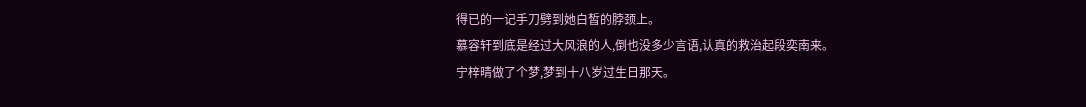得已的一记手刀劈到她白皙的脖颈上。
慕容轩到底是经过大风浪的人,倒也没多少言语,认真的救治起段奕南来。
宁梓晴做了个梦,梦到十八岁过生日那天。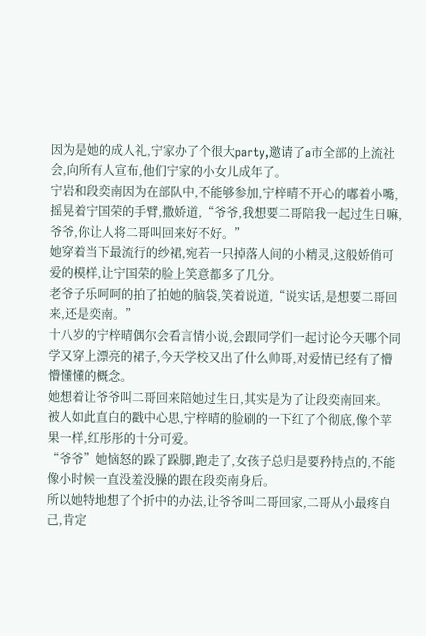因为是她的成人礼,宁家办了个很大party,邀请了a市全部的上流社会,向所有人宣布,他们宁家的小女儿成年了。
宁岩和段奕南因为在部队中,不能够参加,宁梓晴不开心的嘟着小嘴,摇晃着宁国荣的手臂,撒娇道,“爷爷,我想要二哥陪我一起过生日嘛,爷爷,你让人将二哥叫回来好不好。”
她穿着当下最流行的纱裙,宛若一只掉落人间的小精灵,这般娇俏可爱的模样,让宁国荣的脸上笑意都多了几分。
老爷子乐呵呵的拍了拍她的脑袋,笑着说道,“说实话,是想要二哥回来,还是奕南。”
十八岁的宁梓晴偶尔会看言情小说,会跟同学们一起讨论今天哪个同学又穿上漂亮的裙子,今天学校又出了什么帅哥,对爱情已经有了懵懵懂懂的概念。
她想着让爷爷叫二哥回来陪她过生日,其实是为了让段奕南回来。
被人如此直白的戳中心思,宁梓晴的脸刷的一下红了个彻底,像个苹果一样,红彤彤的十分可爱。
“爷爷”她恼怒的跺了跺脚,跑走了,女孩子总归是要矜持点的,不能像小时候一直没羞没臊的跟在段奕南身后。
所以她特地想了个折中的办法,让爷爷叫二哥回家,二哥从小最疼自己,肯定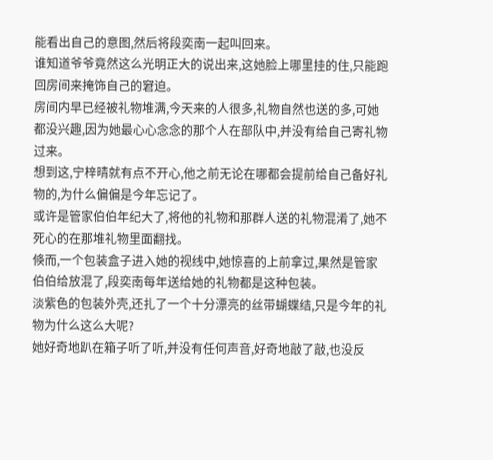能看出自己的意图,然后将段奕南一起叫回来。
谁知道爷爷竟然这么光明正大的说出来,这她脸上哪里挂的住,只能跑回房间来掩饰自己的窘迫。
房间内早已经被礼物堆满,今天来的人很多,礼物自然也送的多,可她都没兴趣,因为她最心心念念的那个人在部队中,并没有给自己寄礼物过来。
想到这,宁梓晴就有点不开心,他之前无论在哪都会提前给自己备好礼物的,为什么偏偏是今年忘记了。
或许是管家伯伯年纪大了,将他的礼物和那群人送的礼物混淆了,她不死心的在那堆礼物里面翻找。
倏而,一个包装盒子进入她的视线中,她惊喜的上前拿过,果然是管家伯伯给放混了,段奕南每年送给她的礼物都是这种包装。
淡紫色的包装外壳,还扎了一个十分漂亮的丝带蝴蝶结,只是今年的礼物为什么这么大呢?
她好奇地趴在箱子听了听,并没有任何声音,好奇地敲了敲,也没反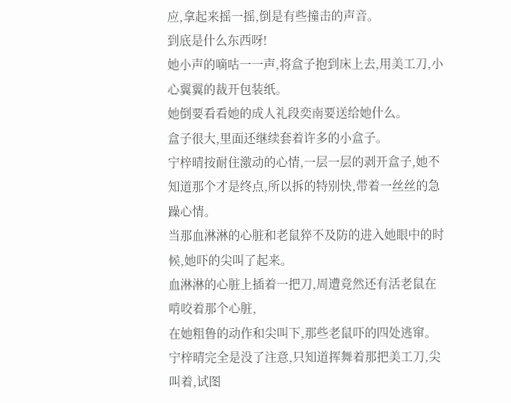应,拿起来摇一摇,倒是有些撞击的声音。
到底是什么东西呀!
她小声的嘀咕一一声,将盒子抱到床上去,用美工刀,小心翼翼的裁开包装纸。
她倒要看看她的成人礼段奕南要送给她什么。
盒子很大,里面还继续套着许多的小盒子。
宁梓晴按耐住激动的心情,一层一层的剥开盒子,她不知道那个才是终点,所以拆的特别快,带着一丝丝的急躁心情。
当那血淋淋的心脏和老鼠猝不及防的进入她眼中的时候,她吓的尖叫了起来。
血淋淋的心脏上插着一把刀,周遭竟然还有活老鼠在啃咬着那个心脏,
在她粗鲁的动作和尖叫下,那些老鼠吓的四处逃窜。
宁梓晴完全是没了注意,只知道挥舞着那把美工刀,尖叫着,试图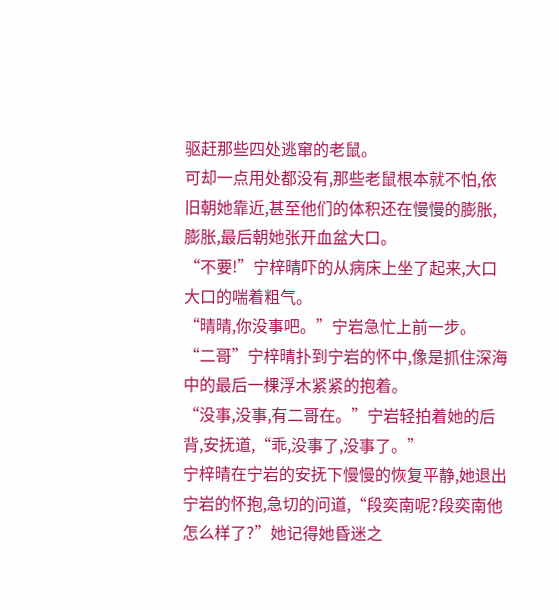驱赶那些四处逃窜的老鼠。
可却一点用处都没有,那些老鼠根本就不怕,依旧朝她靠近,甚至他们的体积还在慢慢的膨胀,膨胀,最后朝她张开血盆大口。
“不要!”宁梓晴吓的从病床上坐了起来,大口大口的喘着粗气。
“晴晴,你没事吧。”宁岩急忙上前一步。
“二哥”宁梓晴扑到宁岩的怀中,像是抓住深海中的最后一棵浮木紧紧的抱着。
“没事,没事,有二哥在。”宁岩轻拍着她的后背,安抚道,“乖,没事了,没事了。”
宁梓晴在宁岩的安抚下慢慢的恢复平静,她退出宁岩的怀抱,急切的问道,“段奕南呢?段奕南他怎么样了?”她记得她昏迷之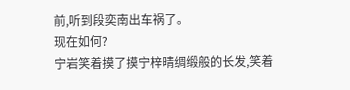前,听到段奕南出车祸了。
现在如何?
宁岩笑着摸了摸宁梓晴绸缎般的长发,笑着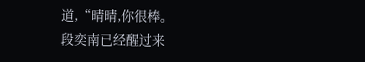道,“晴晴,你很棒。
段奕南已经醒过来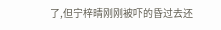了,但宁梓晴刚刚被吓的昏过去还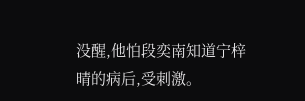没醒,他怕段奕南知道宁梓晴的病后,受刺激。